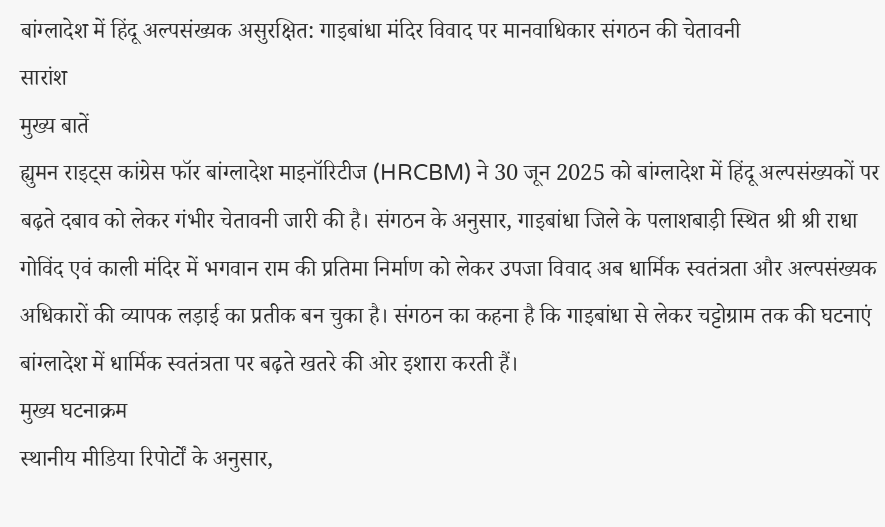बांग्लादेश में हिंदू अल्पसंख्यक असुरक्षित: गाइबांधा मंदिर विवाद पर मानवाधिकार संगठन की चेतावनी
सारांश
मुख्य बातें
ह्युमन राइट्स कांग्रेस फॉर बांग्लादेश माइनॉरिटीज (HRCBM) ने 30 जून 2025 को बांग्लादेश में हिंदू अल्पसंख्यकों पर बढ़ते दबाव को लेकर गंभीर चेतावनी जारी की है। संगठन के अनुसार, गाइबांधा जिले के पलाशबाड़ी स्थित श्री श्री राधा गोविंद एवं काली मंदिर में भगवान राम की प्रतिमा निर्माण को लेकर उपजा विवाद अब धार्मिक स्वतंत्रता और अल्पसंख्यक अधिकारों की व्यापक लड़ाई का प्रतीक बन चुका है। संगठन का कहना है कि गाइबांधा से लेकर चट्टोग्राम तक की घटनाएं बांग्लादेश में धार्मिक स्वतंत्रता पर बढ़ते खतरे की ओर इशारा करती हैं।
मुख्य घटनाक्रम
स्थानीय मीडिया रिपोर्टों के अनुसार,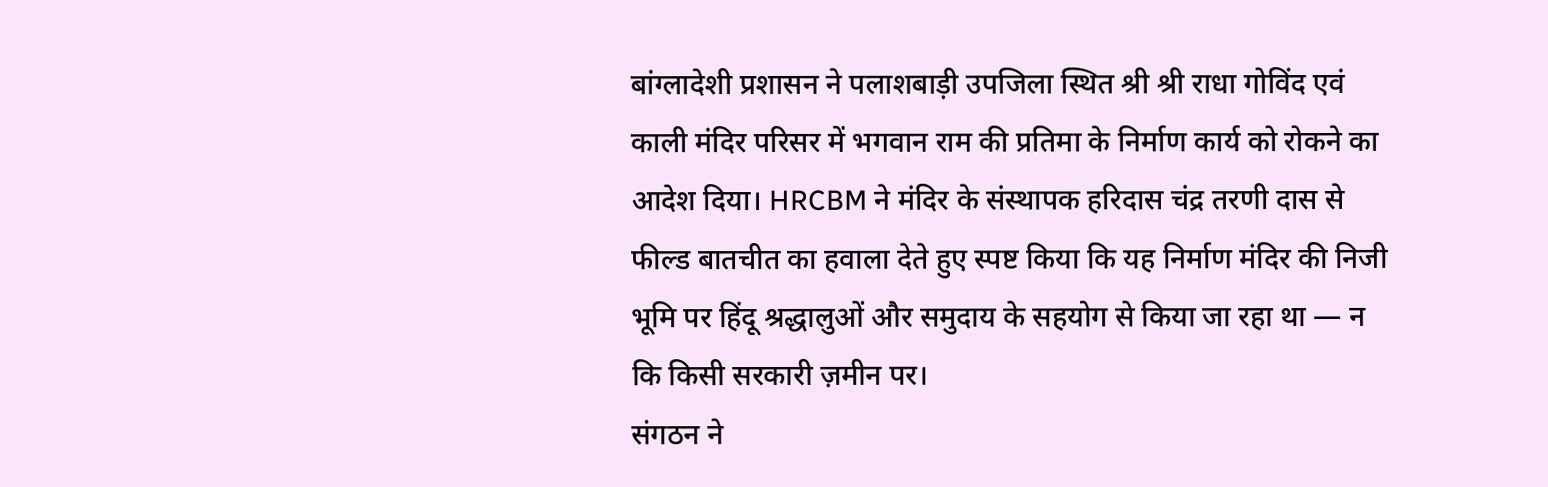बांग्लादेशी प्रशासन ने पलाशबाड़ी उपजिला स्थित श्री श्री राधा गोविंद एवं काली मंदिर परिसर में भगवान राम की प्रतिमा के निर्माण कार्य को रोकने का आदेश दिया। HRCBM ने मंदिर के संस्थापक हरिदास चंद्र तरणी दास से फील्ड बातचीत का हवाला देते हुए स्पष्ट किया कि यह निर्माण मंदिर की निजी भूमि पर हिंदू श्रद्धालुओं और समुदाय के सहयोग से किया जा रहा था — न कि किसी सरकारी ज़मीन पर।
संगठन ने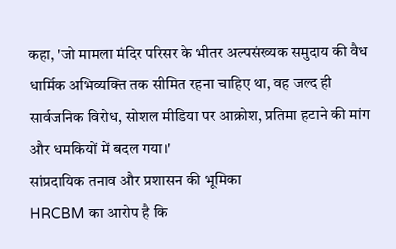कहा, 'जो मामला मंदिर परिसर के भीतर अल्पसंख्यक समुदाय की वैध धार्मिक अभिव्यक्ति तक सीमित रहना चाहिए था, वह जल्द ही सार्वजनिक विरोध, सोशल मीडिया पर आक्रोश, प्रतिमा हटाने की मांग और धमकियों में बदल गया।'
सांप्रदायिक तनाव और प्रशासन की भूमिका
HRCBM का आरोप है कि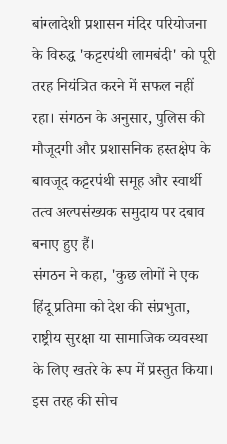बांग्लादेशी प्रशासन मंदिर परियोजना के विरुद्ध 'कट्टरपंथी लामबंदी' को पूरी तरह नियंत्रित करने में सफल नहीं रहा। संगठन के अनुसार, पुलिस की मौजूदगी और प्रशासनिक हस्तक्षेप के बावजूद कट्टरपंथी समूह और स्वार्थी तत्व अल्पसंख्यक समुदाय पर दबाव बनाए हुए हैं।
संगठन ने कहा, 'कुछ लोगों ने एक हिंदू प्रतिमा को देश की संप्रभुता, राष्ट्रीय सुरक्षा या सामाजिक व्यवस्था के लिए खतरे के रूप में प्रस्तुत किया। इस तरह की सोच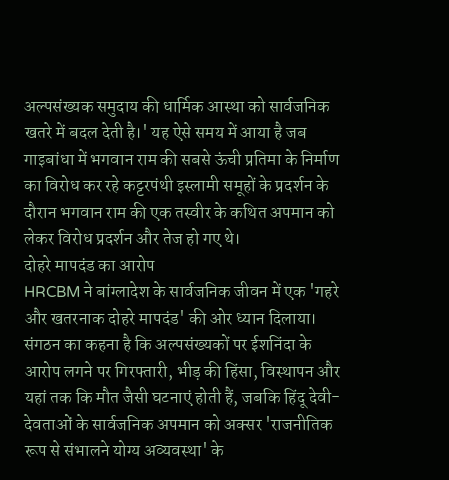अल्पसंख्यक समुदाय की धार्मिक आस्था को सार्वजनिक खतरे में बदल देती है।' यह ऐसे समय में आया है जब गाइबांधा में भगवान राम की सबसे ऊंची प्रतिमा के निर्माण का विरोध कर रहे कट्टरपंथी इस्लामी समूहों के प्रदर्शन के दौरान भगवान राम की एक तस्वीर के कथित अपमान को लेकर विरोध प्रदर्शन और तेज हो गए थे।
दोहरे मापदंड का आरोप
HRCBM ने बांग्लादेश के सार्वजनिक जीवन में एक 'गहरे और खतरनाक दोहरे मापदंड' की ओर ध्यान दिलाया। संगठन का कहना है कि अल्पसंख्यकों पर ईशनिंदा के आरोप लगने पर गिरफ्तारी, भीड़ की हिंसा, विस्थापन और यहां तक कि मौत जैसी घटनाएं होती हैं, जबकि हिंदू देवी-देवताओं के सार्वजनिक अपमान को अक्सर 'राजनीतिक रूप से संभालने योग्य अव्यवस्था' के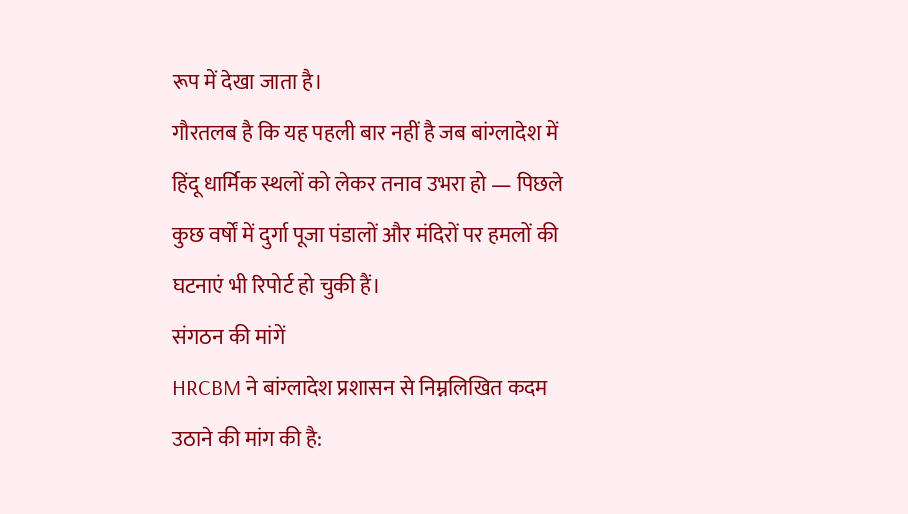रूप में देखा जाता है।
गौरतलब है कि यह पहली बार नहीं है जब बांग्लादेश में हिंदू धार्मिक स्थलों को लेकर तनाव उभरा हो — पिछले कुछ वर्षों में दुर्गा पूजा पंडालों और मंदिरों पर हमलों की घटनाएं भी रिपोर्ट हो चुकी हैं।
संगठन की मांगें
HRCBM ने बांग्लादेश प्रशासन से निम्नलिखित कदम उठाने की मांग की है: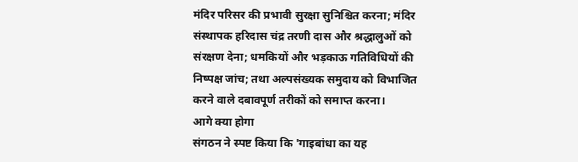मंदिर परिसर की प्रभावी सुरक्षा सुनिश्चित करना; मंदिर संस्थापक हरिदास चंद्र तरणी दास और श्रद्धालुओं को संरक्षण देना; धमकियों और भड़काऊ गतिविधियों की निष्पक्ष जांच; तथा अल्पसंख्यक समुदाय को विभाजित करने वाले दबावपूर्ण तरीकों को समाप्त करना।
आगे क्या होगा
संगठन ने स्पष्ट किया कि 'गाइबांधा का यह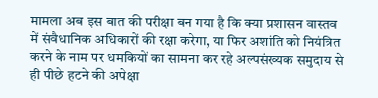मामला अब इस बात की परीक्षा बन गया है कि क्या प्रशासन वास्तव में संवैधानिक अधिकारों की रक्षा करेगा, या फिर अशांति को नियंत्रित करने के नाम पर धमकियों का सामना कर रहे अल्पसंख्यक समुदाय से ही पीछे हटने की अपेक्षा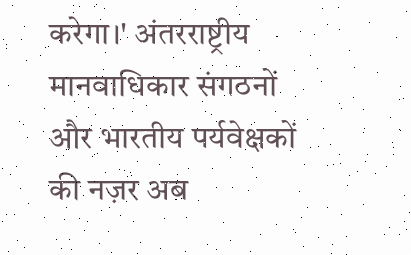करेगा।' अंतरराष्ट्रीय मानवाधिकार संगठनों और भारतीय पर्यवेक्षकों की नज़र अब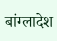बांग्लादेश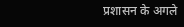प्रशासन के अगले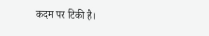कदम पर टिकी है।